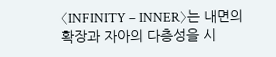〈INFINITY – INNER〉는 내면의 확장과 자아의 다층성을 시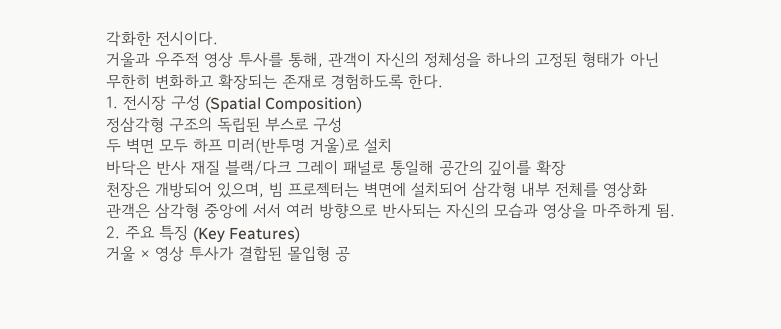각화한 전시이다.
거울과 우주적 영상 투사를 통해, 관객이 자신의 정체성을 하나의 고정된 형태가 아닌
무한히 변화하고 확장되는 존재로 경험하도록 한다.
1. 전시장 구성 (Spatial Composition)
정삼각형 구조의 독립된 부스로 구성
두 벽면 모두 하프 미러(반투명 거울)로 설치
바닥은 반사 재질 블랙/다크 그레이 패널로 통일해 공간의 깊이를 확장
천장은 개방되어 있으며, 빔 프로젝터는 벽면에 설치되어 삼각형 내부 전체를 영상화
관객은 삼각형 중앙에 서서 여러 방향으로 반사되는 자신의 모습과 영상을 마주하게 됨.
2. 주요 특징 (Key Features)
거울 × 영상 투사가 결합된 몰입형 공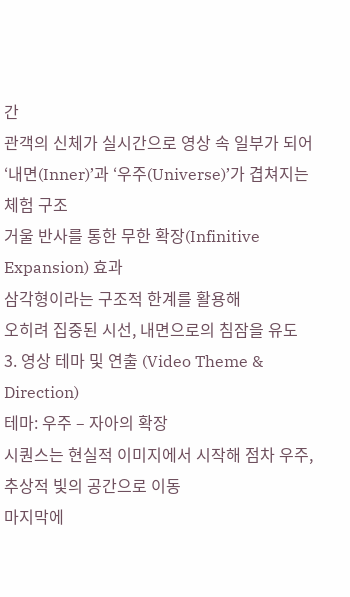간
관객의 신체가 실시간으로 영상 속 일부가 되어
‘내면(Inner)’과 ‘우주(Universe)’가 겹쳐지는 체험 구조
거울 반사를 통한 무한 확장(Infinitive Expansion) 효과
삼각형이라는 구조적 한계를 활용해
오히려 집중된 시선, 내면으로의 침잠을 유도
3. 영상 테마 및 연출 (Video Theme & Direction)
테마: 우주 – 자아의 확장
시퀀스는 현실적 이미지에서 시작해 점차 우주, 추상적 빛의 공간으로 이동
마지막에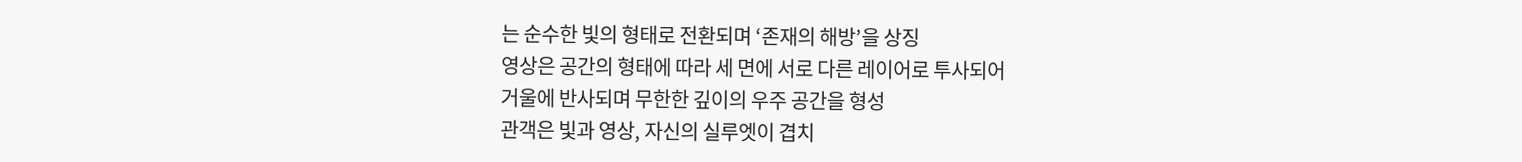는 순수한 빛의 형태로 전환되며 ‘존재의 해방’을 상징
영상은 공간의 형태에 따라 세 면에 서로 다른 레이어로 투사되어
거울에 반사되며 무한한 깊이의 우주 공간을 형성
관객은 빛과 영상, 자신의 실루엣이 겹치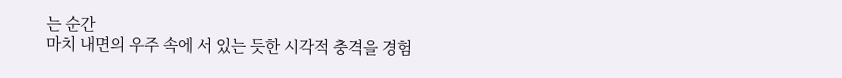는 순간
마치 내면의 우주 속에 서 있는 듯한 시각적 충격을 경험